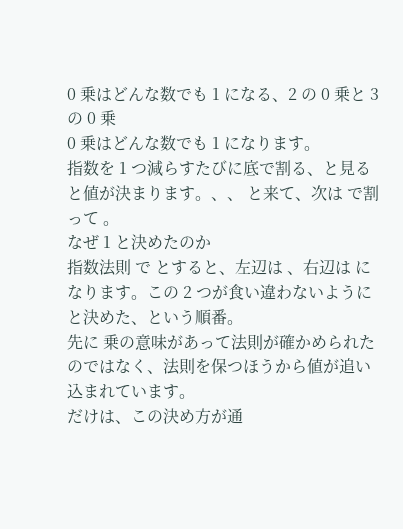0 乗はどんな数でも 1 になる、2 の 0 乗と 3 の 0 乗
0 乗はどんな数でも 1 になります。
指数を 1 つ減らすたびに底で割る、と見ると値が決まります。、、 と来て、次は で割って 。
なぜ 1 と決めたのか
指数法則 で とすると、左辺は 、右辺は になります。この 2 つが食い違わないように と決めた、という順番。
先に 乗の意味があって法則が確かめられたのではなく、法則を保つほうから値が追い込まれています。
だけは、この決め方が通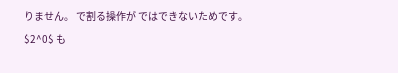りません。 で割る操作が ではできないためです。
$2^0$ も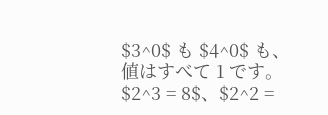$3^0$ も $4^0$ も、値はすべて 1 です。$2^3 = 8$、$2^2 =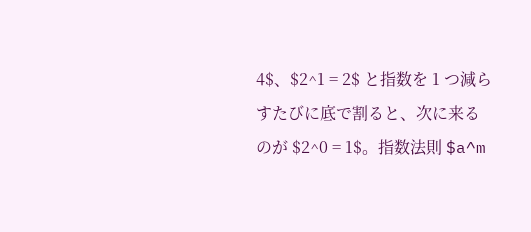4$、$2^1 = 2$ と指数を 1 つ減らすたびに底で割ると、次に来るのが $2^0 = 1$。指数法則 $a^m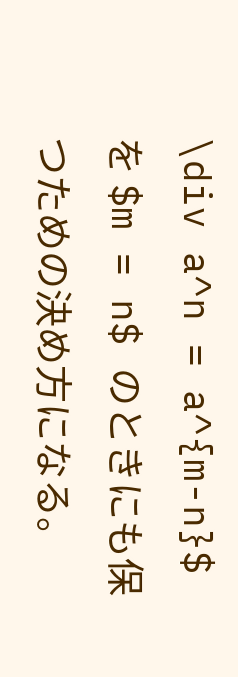\div a^n = a^{m-n}$ を $m = n$ のときにも保つための決め方になる。